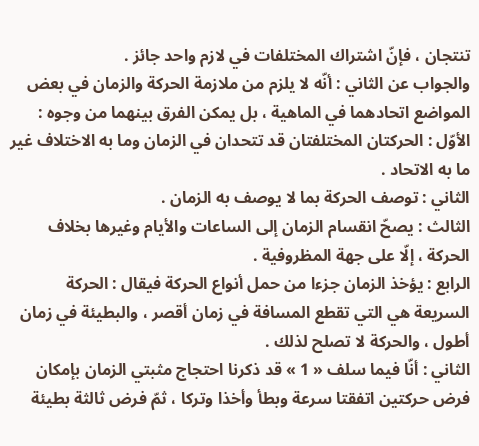تنتجان ، فإنّ اشتراك المختلفات في لازم واحد جائز .
والجواب عن الثاني : أنّه لا يلزم من ملازمة الحركة والزمان في بعض المواضع اتحادهما في الماهية ، بل يمكن الفرق بينهما من وجوه :
الأوّل : الحركتان المختلفتان قد تتحدان في الزمان وما به الاختلاف غير ما به الاتحاد .
الثاني : توصف الحركة بما لا يوصف به الزمان .
الثالث : يصحّ انقسام الزمان إلى الساعات والأيام وغيرها بخلاف الحركة ، إلّا على جهة المظروفية .
الرابع : يؤخذ الزمان جزءا من حمل أنواع الحركة فيقال : الحركة السريعة هي التي تقطع المسافة في زمان أقصر ، والبطيئة في زمان أطول ، والحركة لا تصلح لذلك .
الثاني : أنّا فيما سلف « 1 » قد ذكرنا احتجاج مثبتي الزمان بإمكان فرض حركتين اتفقتا سرعة وبطأ وأخذا وتركا ، ثمّ فرض ثالثة بطيئة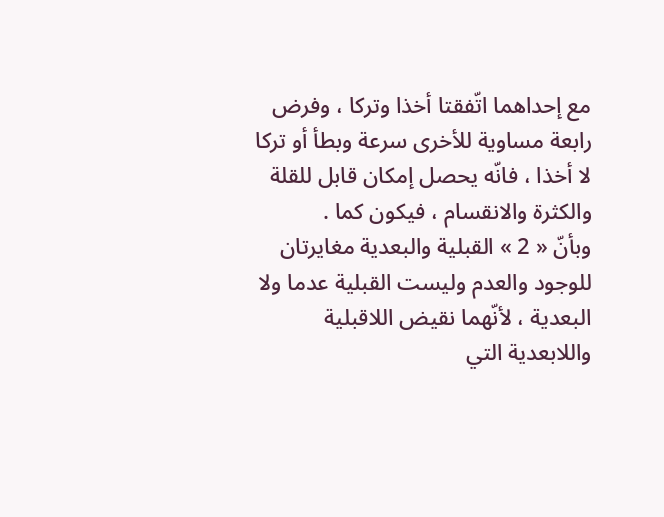مع إحداهما اتّفقتا أخذا وتركا ، وفرض رابعة مساوية للأخرى سرعة وبطأ أو تركا لا أخذا ، فانّه يحصل إمكان قابل للقلة والكثرة والانقسام ، فيكون كما .
وبأنّ « 2 » القبلية والبعدية مغايرتان للوجود والعدم وليست القبلية عدما ولا البعدية ، لأنّهما نقيض اللاقبلية واللابعدية التي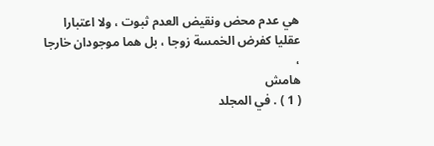هي عدم محض ونقيض العدم ثبوت ، ولا اعتبارا عقليا كفرض الخمسة زوجا ، بل هما موجودان خارجا ،
هامش
( 1 ) . في المجلد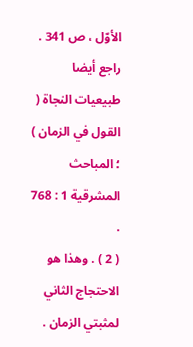الأوّل ، ص 341 . راجع أيضا طبيعيات النجاة ( القول في الزمان ) ؛ المباحث المشرقية 1 : 768 .
( 2 ) . وهذا هو الاحتجاج الثاني لمثبتي الزمان .